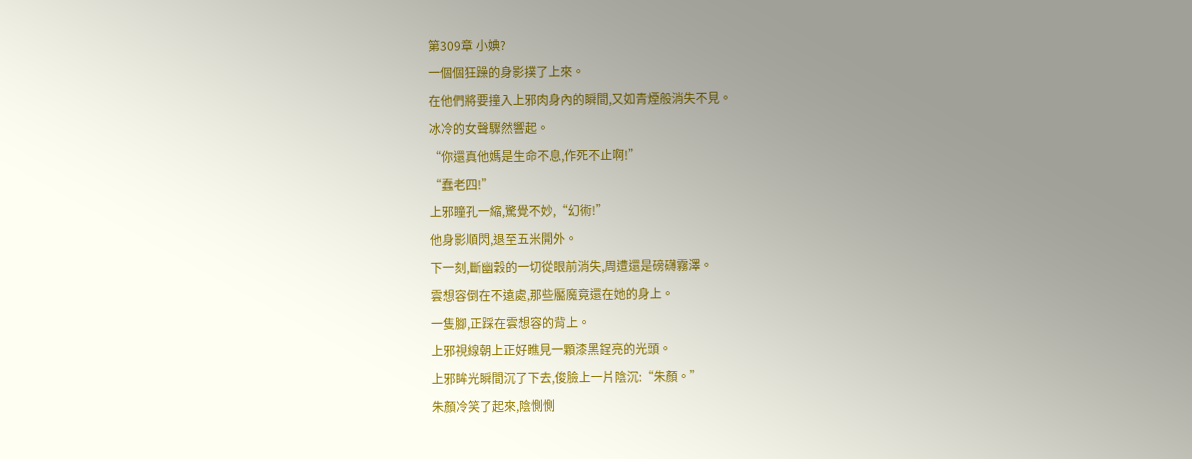第309章 小婰?
一個個狂躁的身影撲了上來。
在他們將要撞入上邪肉身內的瞬間,又如青煙般消失不見。
冰冷的女聲驟然響起。
“你還真他媽是生命不息,作死不止啊!”
“蠢老四!”
上邪瞳孔一縮,驚覺不妙,“幻術!”
他身影順閃,退至五米開外。
下一刻,斷幽穀的一切從眼前消失,周遭還是磅礴霧澤。
雲想容倒在不遠處,那些靨魔竟還在她的身上。
一隻腳,正踩在雲想容的背上。
上邪視線朝上正好瞧見一顆漆黑鋥亮的光頭。
上邪眸光瞬間沉了下去,俊臉上一片陰沉:“朱顏。”
朱顏冷笑了起來,陰惻惻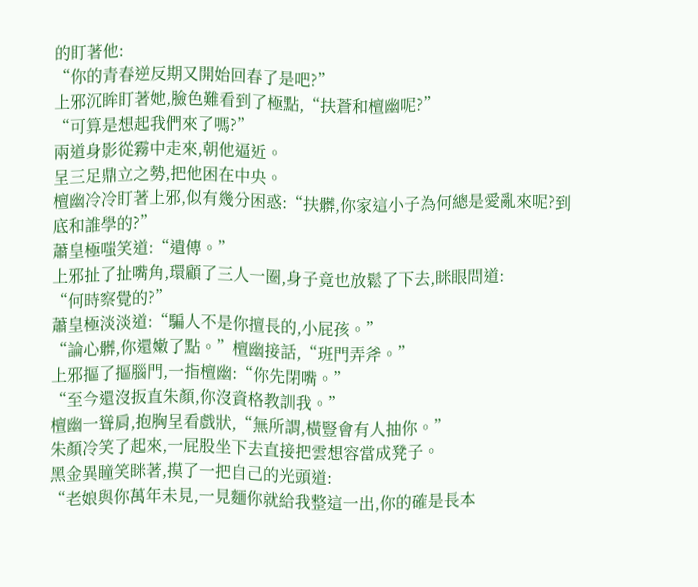的盯著他:
“你的青春逆反期又開始回春了是吧?”
上邪沉眸盯著她,臉色難看到了極點,“扶蒼和檀幽呢?”
“可算是想起我們來了嗎?”
兩道身影從霧中走來,朝他逼近。
呈三足鼎立之勢,把他困在中央。
檀幽冷冷盯著上邪,似有幾分困惑:“扶髒,你家這小子為何總是愛亂來呢?到底和誰學的?”
蕭皇極嗤笑道:“遺傳。”
上邪扯了扯嘴角,環顧了三人一圈,身子竟也放鬆了下去,眯眼問道:
“何時察覺的?”
蕭皇極淡淡道:“騙人不是你擅長的,小屁孩。”
“論心髒,你還嫩了點。”檀幽接話,“班門弄斧。”
上邪摳了摳腦門,一指檀幽:“你先閉嘴。”
“至今還沒扳直朱顏,你沒資格教訓我。”
檀幽一聳肩,抱胸呈看戲狀,“無所謂,橫豎會有人抽你。”
朱顏冷笑了起來,一屁股坐下去直接把雲想容當成凳子。
黑金異瞳笑眯著,摸了一把自己的光頭道:
“老娘與你萬年未見,一見麵你就給我整這一出,你的確是長本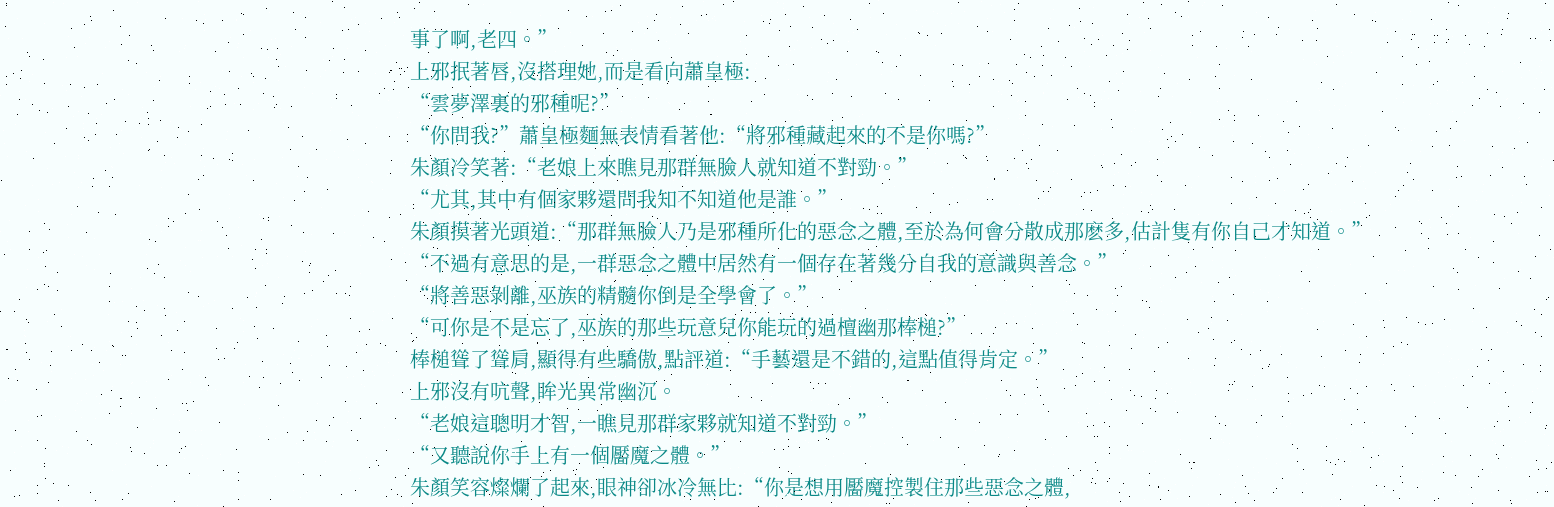事了啊,老四。”
上邪抿著唇,沒搭理她,而是看向蕭皇極:
“雲夢澤裏的邪種呢?”
“你問我?”蕭皇極麵無表情看著他:“將邪種藏起來的不是你嗎?”
朱顏冷笑著:“老娘上來瞧見那群無臉人就知道不對勁。”
“尤其,其中有個家夥還問我知不知道他是誰。”
朱顏摸著光頭道:“那群無臉人乃是邪種所化的惡念之體,至於為何會分散成那麽多,估計隻有你自己才知道。”
“不過有意思的是,一群惡念之體中居然有一個存在著幾分自我的意識與善念。”
“將善惡剝離,巫族的精髓你倒是全學會了。”
“可你是不是忘了,巫族的那些玩意兒你能玩的過檀幽那棒槌?”
棒槌聳了聳肩,顯得有些驕傲,點評道:“手藝還是不錯的,這點值得肯定。”
上邪沒有吭聲,眸光異常幽沉。
“老娘這聰明才智,一瞧見那群家夥就知道不對勁。”
“又聽說你手上有一個靨魔之體。”
朱顏笑容燦爛了起來,眼神卻冰冷無比:“你是想用靨魔控製住那些惡念之體,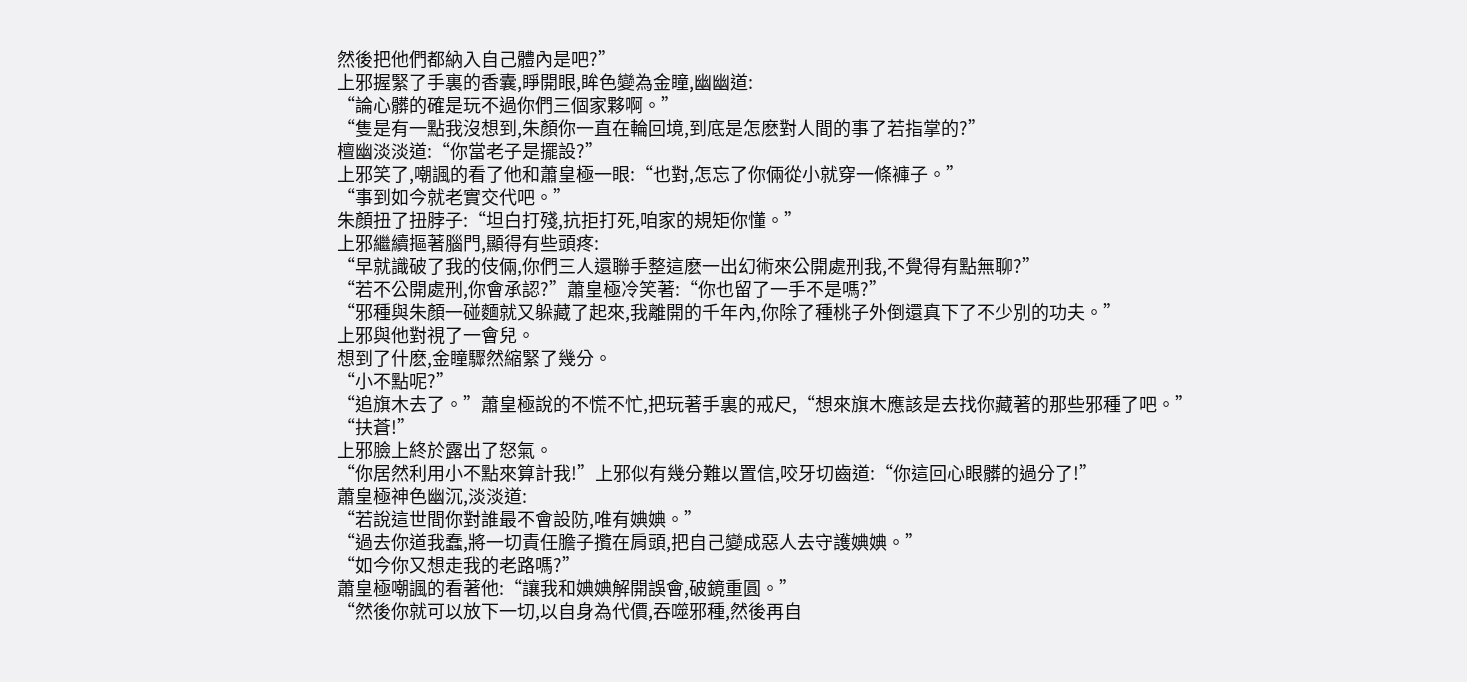然後把他們都納入自己體內是吧?”
上邪握緊了手裏的香囊,睜開眼,眸色變為金瞳,幽幽道:
“論心髒的確是玩不過你們三個家夥啊。”
“隻是有一點我沒想到,朱顏你一直在輪回境,到底是怎麽對人間的事了若指掌的?”
檀幽淡淡道:“你當老子是擺設?”
上邪笑了,嘲諷的看了他和蕭皇極一眼:“也對,怎忘了你倆從小就穿一條褲子。”
“事到如今就老實交代吧。”
朱顏扭了扭脖子:“坦白打殘,抗拒打死,咱家的規矩你懂。”
上邪繼續摳著腦門,顯得有些頭疼:
“早就識破了我的伎倆,你們三人還聯手整這麽一出幻術來公開處刑我,不覺得有點無聊?”
“若不公開處刑,你會承認?”蕭皇極冷笑著:“你也留了一手不是嗎?”
“邪種與朱顏一碰麵就又躲藏了起來,我離開的千年內,你除了種桃子外倒還真下了不少別的功夫。”
上邪與他對視了一會兒。
想到了什麽,金瞳驟然縮緊了幾分。
“小不點呢?”
“追旗木去了。”蕭皇極說的不慌不忙,把玩著手裏的戒尺,“想來旗木應該是去找你藏著的那些邪種了吧。”
“扶蒼!”
上邪臉上終於露出了怒氣。
“你居然利用小不點來算計我!”上邪似有幾分難以置信,咬牙切齒道:“你這回心眼髒的過分了!”
蕭皇極神色幽沉,淡淡道:
“若說這世間你對誰最不會設防,唯有婰婰。”
“過去你道我蠢,將一切責任膽子攬在肩頭,把自己變成惡人去守護婰婰。”
“如今你又想走我的老路嗎?”
蕭皇極嘲諷的看著他:“讓我和婰婰解開誤會,破鏡重圓。”
“然後你就可以放下一切,以自身為代價,吞噬邪種,然後再自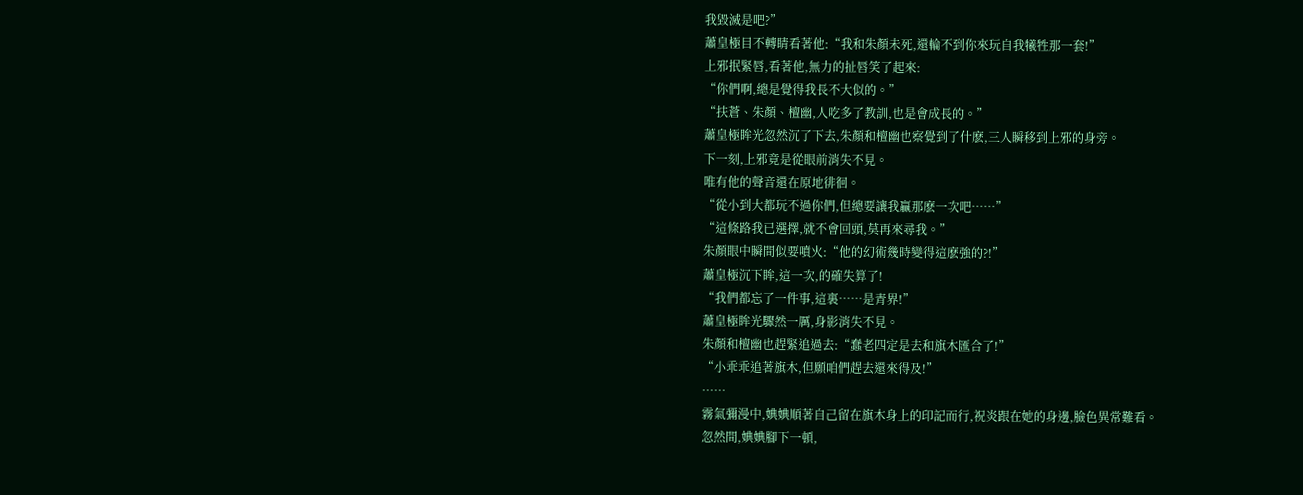我毀滅是吧?”
蕭皇極目不轉睛看著他:“我和朱顏未死,還輪不到你來玩自我犧牲那一套!”
上邪抿緊唇,看著他,無力的扯唇笑了起來:
“你們啊,總是覺得我長不大似的。”
“扶蒼、朱顏、檀幽,人吃多了教訓,也是會成長的。”
蕭皇極眸光忽然沉了下去,朱顏和檀幽也察覺到了什麽,三人瞬移到上邪的身旁。
下一刻,上邪竟是從眼前消失不見。
唯有他的聲音還在原地徘徊。
“從小到大都玩不過你們,但總要讓我贏那麽一次吧……”
“這條路我已選擇,就不會回頭,莫再來尋我。”
朱顏眼中瞬間似要噴火:“他的幻術幾時變得這麽強的?!”
蕭皇極沉下眸,這一次,的確失算了!
“我們都忘了一件事,這裏……是青界!”
蕭皇極眸光驟然一厲,身影消失不見。
朱顏和檀幽也趕緊追過去:“蠢老四定是去和旗木匯合了!”
“小乖乖追著旗木,但願咱們趕去還來得及!”
……
霧氣彌漫中,婰婰順著自己留在旗木身上的印記而行,祝炎跟在她的身邊,臉色異常難看。
忽然間,婰婰腳下一頓,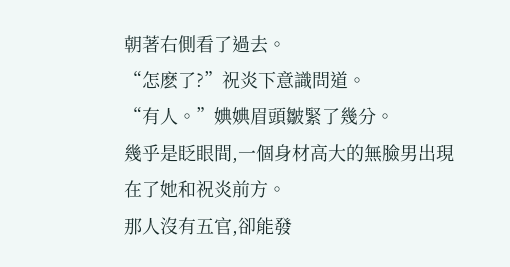朝著右側看了過去。
“怎麽了?”祝炎下意識問道。
“有人。”婰婰眉頭皺緊了幾分。
幾乎是眨眼間,一個身材高大的無臉男出現在了她和祝炎前方。
那人沒有五官,卻能發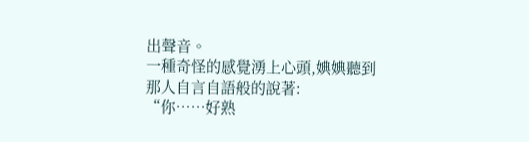出聲音。
一種奇怪的感覺湧上心頭,婰婰聽到那人自言自語般的說著:
“你……好熟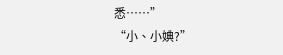悉……”
“小、小婰?”